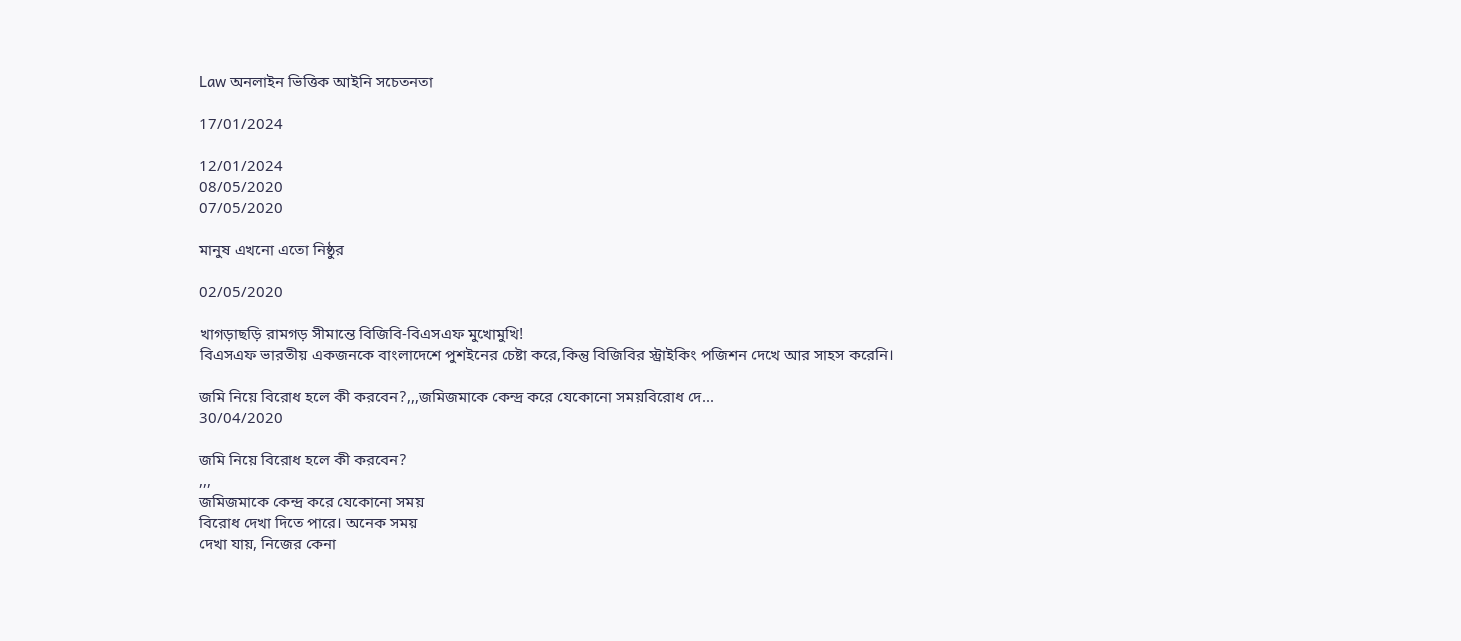Law অনলাইন ভিত্তিক আইনি সচেতনতা

17/01/2024

12/01/2024
08/05/2020
07/05/2020

মানুষ এখনো এতো নিষ্ঠুর

02/05/2020

খাগড়াছড়ি রামগড় সীমান্তে বিজিবি-বিএসএফ মুখোমুখি!
বিএসএফ ভারতীয় একজনকে বাংলাদেশে পুশইনের চেষ্টা করে,কিন্তু বিজিবির স্ট্রাইকিং পজিশন দেখে আর সাহস করেনি।

জমি নিয়ে বিরোধ হলে কী করবেন?,,,জমিজমাকে কেন্দ্র করে যেকোনো সময়বিরোধ দে...
30/04/2020

জমি নিয়ে বিরোধ হলে কী করবেন?
,,,
জমিজমাকে কেন্দ্র করে যেকোনো সময়
বিরোধ দেখা দিতে পারে। অনেক সময়
দেখা যায়, নিজের কেনা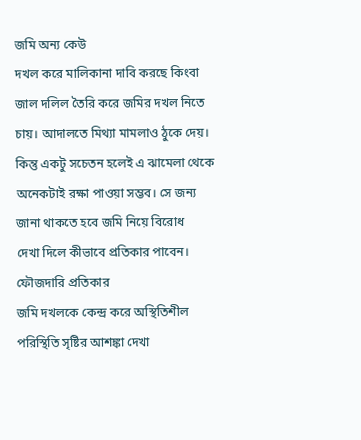জমি অন্য কেউ
দখল করে মালিকানা দাবি করছে কিংবা
জাল দলিল তৈরি করে জমির দখল নিতে
চায়। আদালতে মিথ্যা মামলাও ঠুকে দেয়।
কিন্তু একটু সচেতন হলেই এ ঝামেলা থেকে
অনেকটাই রক্ষা পাওয়া সম্ভব। সে জন্য
জানা থাকতে হবে জমি নিয়ে বিরোধ
দেখা দিলে কীভাবে প্রতিকার পাবেন।
ফৌজদারি প্রতিকার
জমি দখলকে কেন্দ্র করে অস্থিতিশীল
পরিস্থিতি সৃষ্টির আশঙ্কা দেখা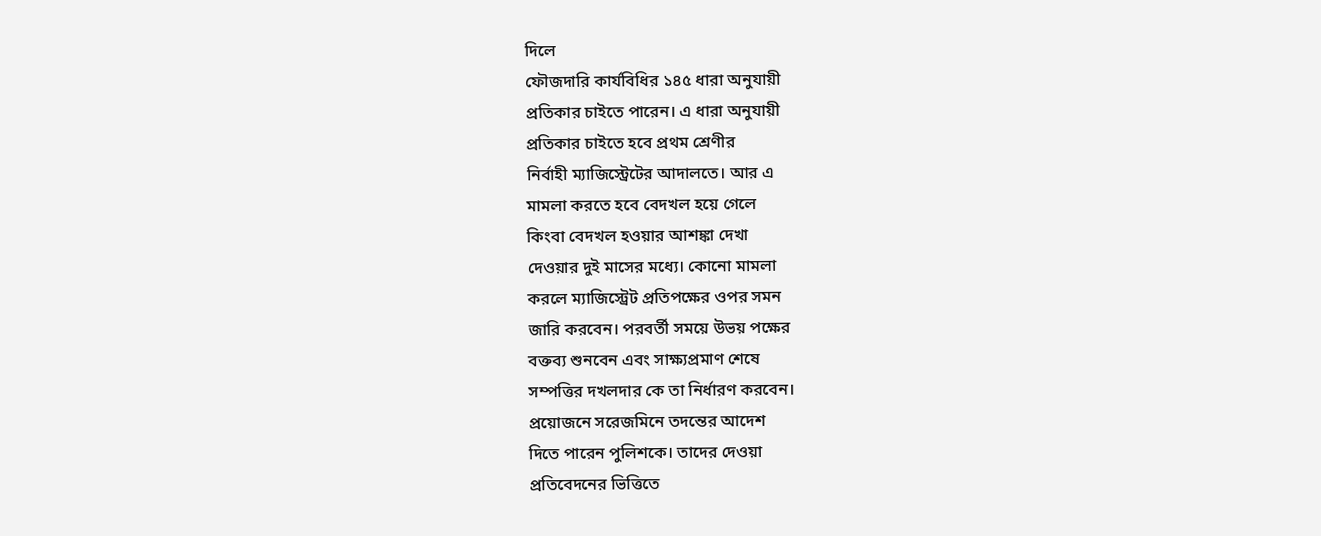দিলে
ফৌজদারি কার্যবিধির ১৪৫ ধারা অনুযায়ী
প্রতিকার চাইতে পারেন। এ ধারা অনুযায়ী
প্রতিকার চাইতে হবে প্রথম শ্রেণীর
নির্বাহী ম্যাজিস্ট্রেটের আদালতে। আর এ
মামলা করতে হবে বেদখল হয়ে গেলে
কিংবা বেদখল হওয়ার আশঙ্কা দেখা
দেওয়ার দুই মাসের মধ্যে। কোনো মামলা
করলে ম্যাজিস্ট্রেট প্রতিপক্ষের ওপর সমন
জারি করবেন। পরবর্তী সময়ে উভয় পক্ষের
বক্তব্য শুনবেন এবং সাক্ষ্যপ্রমাণ শেষে
সম্পত্তির দখলদার কে তা নির্ধারণ করবেন।
প্রয়োজনে সরেজমিনে তদন্তের আদেশ
দিতে পারেন পুলিশকে। তাদের দেওয়া
প্রতিবেদনের ভিত্তিতে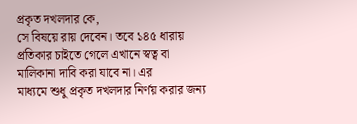প্রকৃত দখলদার কে,
সে বিষয়ে রায় দেবেন। তবে ১৪৫ ধারায়
প্রতিকার চাইতে গেলে এখানে স্বত্ব বা
মালিকানা দাবি করা যাবে না। এর
মাধ্যমে শুধু প্রকৃত দখলদার নির্ণয় করার জন্য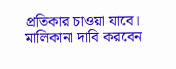প্রতিকার চাওয়া যাবে।
মালিকানা দাবি করবেন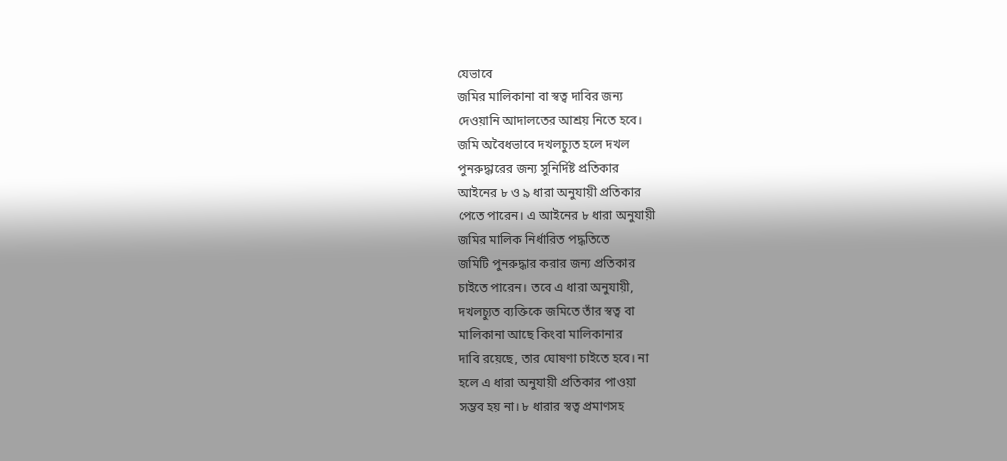যেভাবে
জমির মালিকানা বা স্বত্ব দাবির জন্য
দেওয়ানি আদালতের আশ্রয় নিতে হবে।
জমি অবৈধভাবে দখলচ্যুত হলে দখল
পুনরুদ্ধারের জন্য সুনির্দিষ্ট প্রতিকার
আইনের ৮ ও ৯ ধারা অনুযায়ী প্রতিকার
পেতে পারেন। এ আইনের ৮ ধারা অনুযায়ী
জমির মালিক নির্ধারিত পদ্ধতিতে
জমিটি পুনরুদ্ধার করার জন্য প্রতিকার
চাইতে পারেন। তবে এ ধারা অনুযায়ী,
দখলচ্যুত ব্যক্তিকে জমিতে তাঁর স্বত্ব বা
মালিকানা আছে কিংবা মালিকানার
দাবি রয়েছে, তার ঘোষণা চাইতে হবে। না
হলে এ ধারা অনুযায়ী প্রতিকার পাওয়া
সম্ভব হয় না। ৮ ধারার স্বত্ব প্রমাণসহ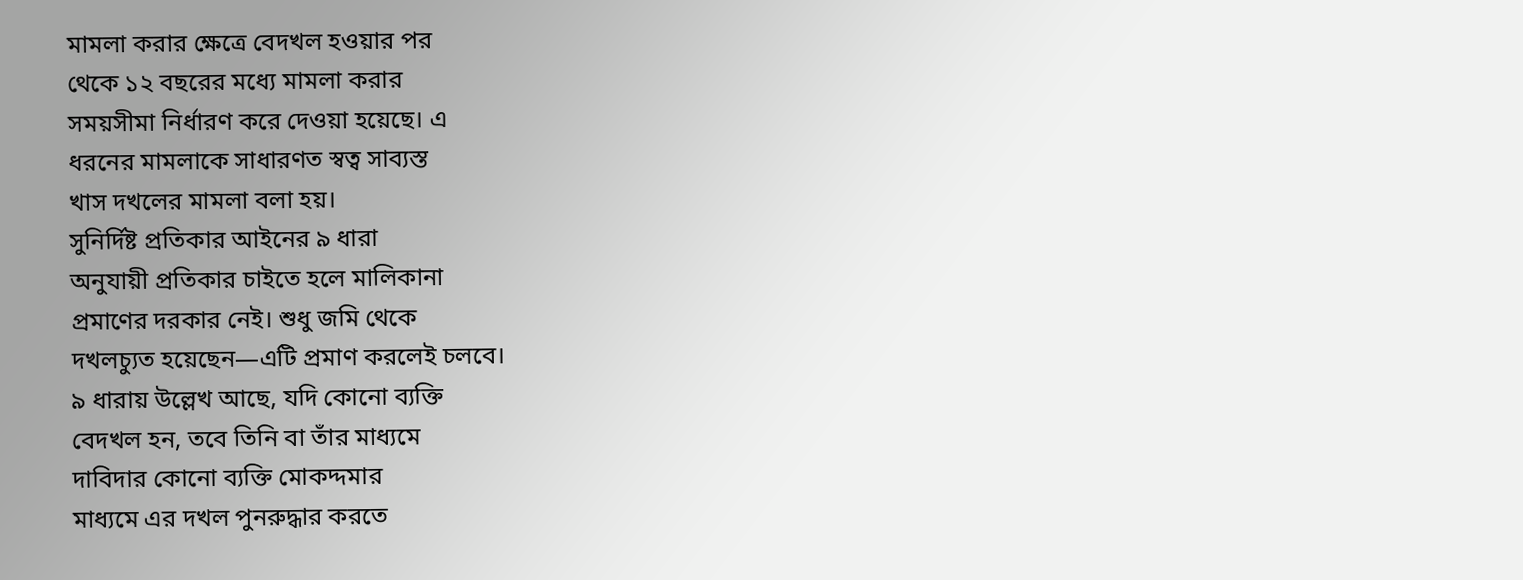মামলা করার ক্ষেত্রে বেদখল হওয়ার পর
থেকে ১২ বছরের মধ্যে মামলা করার
সময়সীমা নির্ধারণ করে দেওয়া হয়েছে। এ
ধরনের মামলাকে সাধারণত স্বত্ব সাব্যস্ত
খাস দখলের মামলা বলা হয়।
সুনির্দিষ্ট প্রতিকার আইনের ৯ ধারা
অনুযায়ী প্রতিকার চাইতে হলে মালিকানা
প্রমাণের দরকার নেই। শুধু জমি থেকে
দখলচ্যুত হয়েছেন—এটি প্রমাণ করলেই চলবে।
৯ ধারায় উল্লেখ আছে, যদি কোনো ব্যক্তি
বেদখল হন, তবে তিনি বা তাঁর মাধ্যমে
দাবিদার কোনো ব্যক্তি মোকদ্দমার
মাধ্যমে এর দখল পুনরুদ্ধার করতে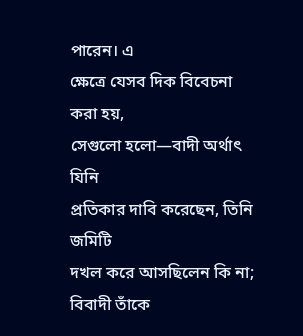পারেন। এ
ক্ষেত্রে যেসব দিক বিবেচনা করা হয়,
সেগুলো হলো—বাদী অর্থাৎ যিনি
প্রতিকার দাবি করেছেন, তিনি জমিটি
দখল করে আসছিলেন কি না; বিবাদী তাঁকে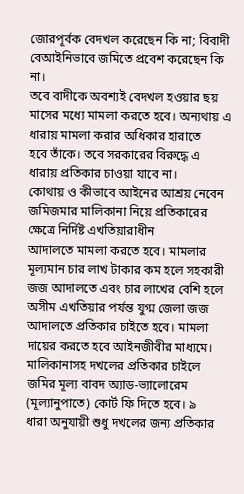জোরপূর্বক বেদখল করেছেন কি না; বিবাদী
বেআইনিভাবে জমিতে প্রবেশ করেছেন কি
না।
তবে বাদীকে অবশ্যই বেদখল হওয়ার ছয়
মাসের মধ্যে মামলা করতে হবে। অন্যথায় এ
ধারায় মামলা করার অধিকার হারাতে
হবে তাঁকে। তবে সরকারের বিরুদ্ধে এ
ধারায় প্রতিকার চাওয়া যাবে না।
কোথায় ও কীভাবে আইনের আশ্রয় নেবেন
জমিজমার মালিকানা নিয়ে প্রতিকারের
ক্ষেত্রে নির্দিষ্ট এখতিয়ারাধীন
আদালতে মামলা করতে হবে। মামলার
মূল্যমান চার লাখ টাকার কম হলে সহকারী
জজ আদালতে এবং চার লাখের বেশি হলে
অসীম এখতিয়ার পর্যন্ত যুগ্ম জেলা জজ
আদালতে প্রতিকার চাইতে হবে। মামলা
দায়ের করতে হবে আইনজীবীর মাধ্যমে।
মালিকানাসহ দখলের প্রতিকার চাইলে
জমির মূল্য বাবদ অ্যাড-ভ্যালোরেম
(মূল্যানুপাতে) কোর্ট ফি দিতে হবে। ৯
ধারা অনুযায়ী শুধু দখলের জন্য প্রতিকার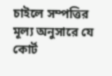চাইলে সম্পত্তির মূল্য অনুসারে যে কোর্ট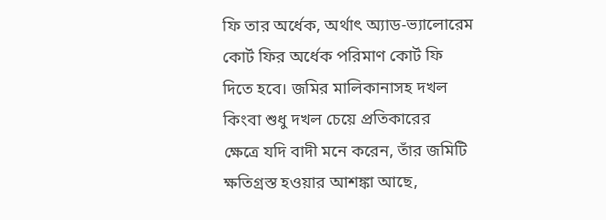ফি তার অর্ধেক, অর্থাৎ অ্যাড-ভ্যালোরেম
কোর্ট ফির অর্ধেক পরিমাণ কোর্ট ফি
দিতে হবে। জমির মালিকানাসহ দখল
কিংবা শুধু দখল চেয়ে প্রতিকারের
ক্ষেত্রে যদি বাদী মনে করেন, তাঁর জমিটি
ক্ষতিগ্রস্ত হওয়ার আশঙ্কা আছে,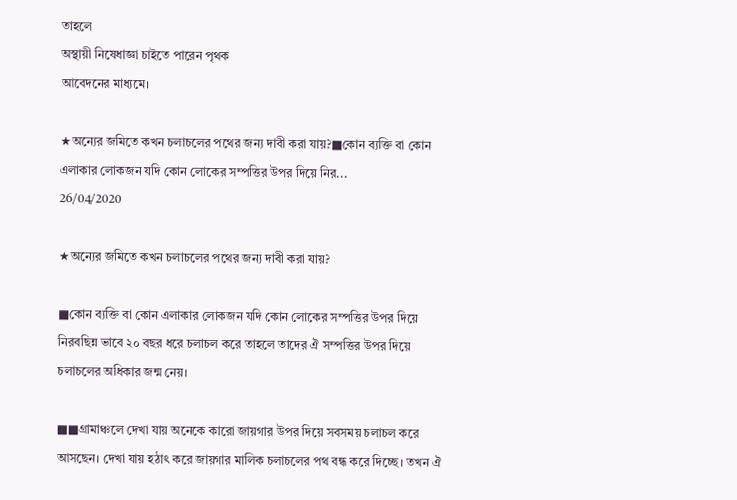তাহলে
অস্থায়ী নিষেধাজ্ঞা চাইতে পারেন পৃথক
আবেদনের মাধ্যমে।

★অন্যের জমিতে কখন চলাচলের পথের জন্য দাবী করা যায়?■কোন ব্যক্তি বা কোন এলাকার লোকজন যদি কোন লোকের সম্পত্তির উপর দিয়ে নির...
26/04/2020

★অন্যের জমিতে কখন চলাচলের পথের জন্য দাবী করা যায়?

■কোন ব্যক্তি বা কোন এলাকার লোকজন যদি কোন লোকের সম্পত্তির উপর দিয়ে নিরবছিন্ন ভাবে ২০ বছর ধরে চলাচল করে তাহলে তাদের ঐ সম্পত্তির উপর দিয়ে চলাচলের অধিকার জন্ম নেয়।

■■গ্রামাঞ্চলে দেখা যায় অনেকে কারো জায়গার উপর দিয়ে সবসময় চলাচল করে আসছেন। দেখা যায় হঠাৎ করে জায়গার মালিক চলাচলের পথ বন্ধ করে দিচ্ছে। তখন ঐ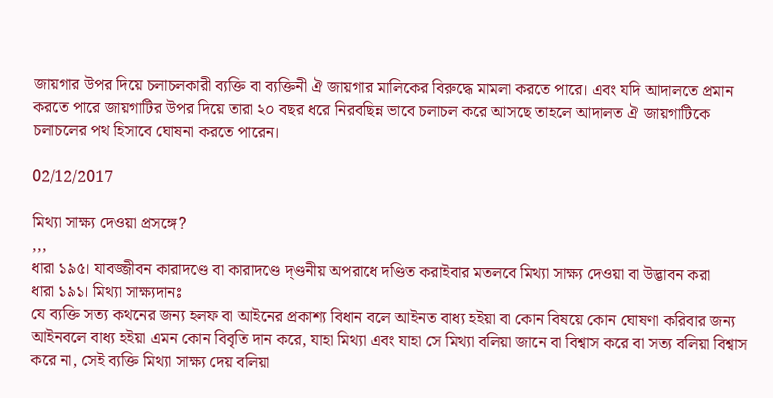জায়গার উপর দিয়ে চলাচলকারী ব্যক্তি বা ব্যক্তিনী ঐ জায়গার মালিকের বিরুদ্ধে মামলা করতে পারে। এবং যদি আদালতে প্রমান করতে পারে জায়গাটির উপর দিয়ে তারা ২০ বছর ধরে নিরবছিন্ন ভাবে চলাচল করে আসছে তাহলে আদালত ঐ জায়গাটিকে চলাচলের পথ হিসাবে ঘোষনা করতে পারেন।

02/12/2017

মিথ্যা সাক্ষ্য দেওয়া প্রসঙ্গে?
,,,
ধারা ১৯৫। যাবজ্জীবন কারাদণ্ডে বা কারাদণ্ডে দ্ণ্ডনীয় অপরাধে দণ্ডিত করাইবার মতলবে মিথ্যা সাক্ষ্য দেওয়া বা উদ্ভাবন করা
ধারা ১৯১। মিথ্যা সাক্ষ্যদানঃ
যে ব্যক্তি সত্য কথনের জন্য হলফ বা আইনের প্রকাশ্য বিধান বলে আইনত বাধ্য হইয়া বা কোন বিষয়ে কোন ঘোষণা করিবার জন্য আইনবলে বাধ্য হইয়া এমন কোন বিবৃতি দান করে, যাহা মিথ্যা এবং যাহা সে মিথ্যা বলিয়া জানে বা বিশ্বাস করে বা সত্য বলিয়া বিশ্বাস করে না, সেই ব্যক্তি মিথ্যা সাক্ষ্য দেয় বলিয়া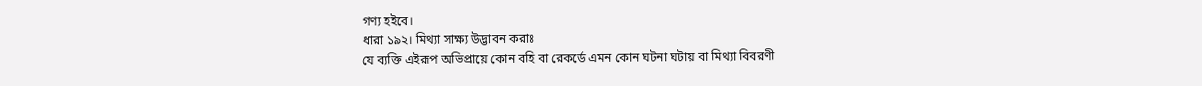গণ্য হইবে।
ধারা ১৯২। মিথ্যা সাক্ষ্য উদ্ভাবন করাঃ
যে ব্যক্তি এইরূপ অভিপ্রায়ে কোন বহি বা রেকর্ডে এমন কোন ঘটনা ঘটায় বা মিথ্যা বিবরণী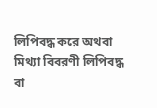লিপিবদ্ধ করে অথবা মিথ্যা বিবরণী লিপিবদ্ধ বা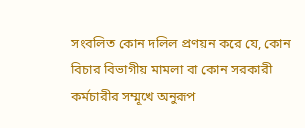সংবলিত কোন দলিল প্রণয়ন করে যে, কোন বিচার বিভাগীয় মামলা বা কোন সরকারী কর্মচারীর সম্মূখে অনুরূপ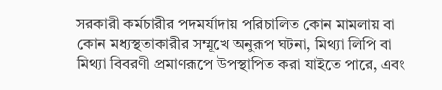সরকারী কর্মচারীর পদমর্যাদায় পরিচালিত কোন মামলায় বা কোন মধ্যস্থতাকারীর সম্মূখে অনুরূপ ঘটনা, মিথ্যা লিপি বা মিথ্যা বিবরণী প্রমাণরূপে উপস্থাপিত করা যাইতে পারে, এবং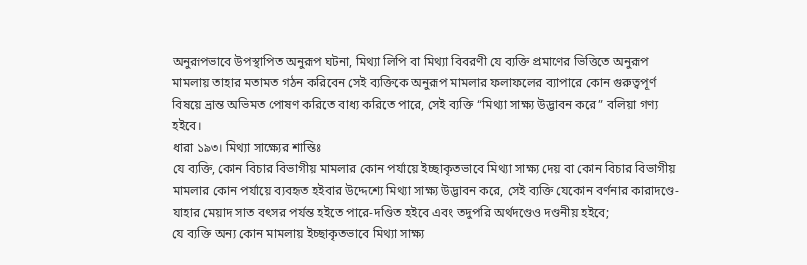অনুরূপভাবে উপস্থাপিত অনুরূপ ঘটনা, মিথ্যা লিপি বা মিথ্যা বিবরণী যে ব্যক্তি প্রমাণের ভিত্তিতে অনুরূপ মামলায় তাহার মতামত গঠন করিবেন সেই ব্যক্তিকে অনুরূপ মামলার ফলাফলের ব্যাপারে কোন গুরুত্বপূর্ণ বিষয়ে ভ্রান্ত অভিমত পোষণ করিতে বাধ্য করিতে পারে, সেই ব্যক্তি “মিথ্যা সাক্ষ্য উদ্ভাবন করে” বলিয়া গণ্য হইবে।
ধারা ১৯৩। মিথ্যা সাক্ষ্যের শাস্তিঃ
যে ব্যক্তি, কোন বিচার বিভাগীয় মামলার কোন পর্যায়ে ইচ্ছাকৃতভাবে মিথ্যা সাক্ষ্য দেয় বা কোন বিচার বিভাগীয় মামলার কোন পর্যায়ে ব্যবহৃত হইবার উদ্দেশ্যে মিথ্যা সাক্ষ্য উদ্ভাবন করে, সেই ব্যক্তি যেকোন বর্ণনার কারাদণ্ডে-যাহার মেয়াদ সাত বৎসর পর্যন্ত হইতে পারে-দণ্ডিত হইবে এবং তদুপরি অর্থদণ্ডেও দণ্ডনীয় হইবে;
যে ব্যক্তি অন্য কোন মামলায় ইচ্ছাকৃতভাবে মিথ্যা সাক্ষ্য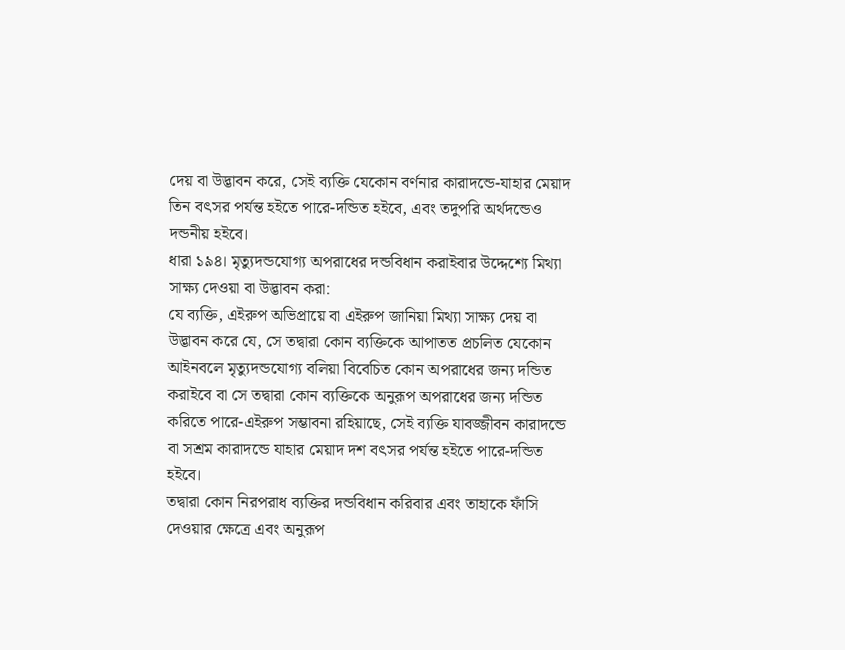দেয় বা উদ্ভাবন করে, সেই ব্যক্তি যেকোন বর্ণনার কারাদন্ডে-যাহার মেয়াদ তিন বৎসর পর্যন্ত হইতে পারে-দন্ডিত হইবে, এবং তদুপরি অর্থদন্ডেও দন্ডনীয় হইবে।
ধারা ১৯৪। মৃত্যুদন্ডযোগ্য অপরাধের দন্ডবিধান করাইবার উদ্দেশ্যে মিথ্যা সাক্ষ্য দেওয়া বা উদ্ভাবন করা:
যে ব্যক্তি, এইরুপ অভিপ্রায়ে বা এইরুপ জানিয়া মিথ্যা সাক্ষ্য দেয় বা উদ্ভাবন করে যে, সে তদ্বারা কোন ব্যক্তিকে আপাতত প্রচলিত যেকোন আইনবলে মৃত্যুদন্ডযোগ্য বলিয়া বিবেচিত কোন অপরাধের জন্য দন্ডিত করাইবে বা সে তদ্বারা কোন ব্যক্তিকে অনুরূপ অপরাধের জন্য দন্ডিত করিতে পারে-এইরুপ সম্ভাবনা রহিয়াছে, সেই ব্যক্তি যাবজ্জীবন কারাদন্ডে বা সশ্রম কারাদন্ডে যাহার মেয়াদ দশ বৎসর পর্যন্ত হইতে পারে-দন্ডিত হইবে।
তদ্বারা কোন নিরপরাধ ব্যক্তির দন্ডবিধান করিবার এবং তাহাকে ফাঁসি দেওয়ার ক্ষেত্রে এবং অনুরূপ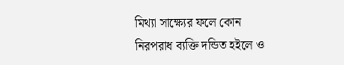মিথ্যা সাক্ষ্যের ফলে কোন নিরপরাধ ব্যক্তি দন্ডিত হইলে ও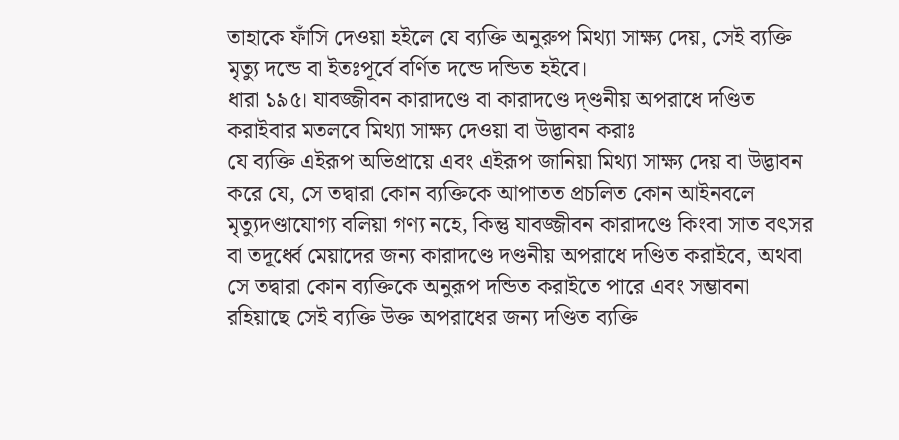তাহাকে ফাঁসি দেওয়া হইলে যে ব্যক্তি অনুরুপ মিথ্যা সাক্ষ্য দেয়, সেই ব্যক্তি মৃত্যু দন্ডে বা ইতঃপূর্বে বর্ণিত দন্ডে দন্ডিত হইবে।
ধারা ১৯৫। যাবজ্জীবন কারাদণ্ডে বা কারাদণ্ডে দ্ণ্ডনীয় অপরাধে দণ্ডিত করাইবার মতলবে মিথ্যা সাক্ষ্য দেওয়া বা উদ্ভাবন করাঃ
যে ব্যক্তি এইরূপ অভিপ্রায়ে এবং এইরূপ জানিয়া মিথ্যা সাক্ষ্য দেয় বা উদ্ভাবন করে যে, সে তদ্বারা কোন ব্যক্তিকে আপাতত প্রচলিত কোন আইনবলে মৃত্যুদণ্ডাযোগ্য বলিয়া গণ্য নহে, কিন্তু যাবজ্জীবন কারাদণ্ডে কিংবা সাত বৎসর বা তদূর্ধ্বে মেয়াদের জন্য কারাদণ্ডে দণ্ডনীয় অপরাধে দণ্ডিত করাইবে, অথবা সে তদ্বারা কোন ব্যক্তিকে অনুরূপ দন্ডিত করাইতে পারে এবং সম্ভাবনা রহিয়াছে সেই ব্যক্তি উক্ত অপরাধের জন্য দণ্ডিত ব্যক্তি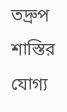তদ্রুপ শাস্তির যোগ্য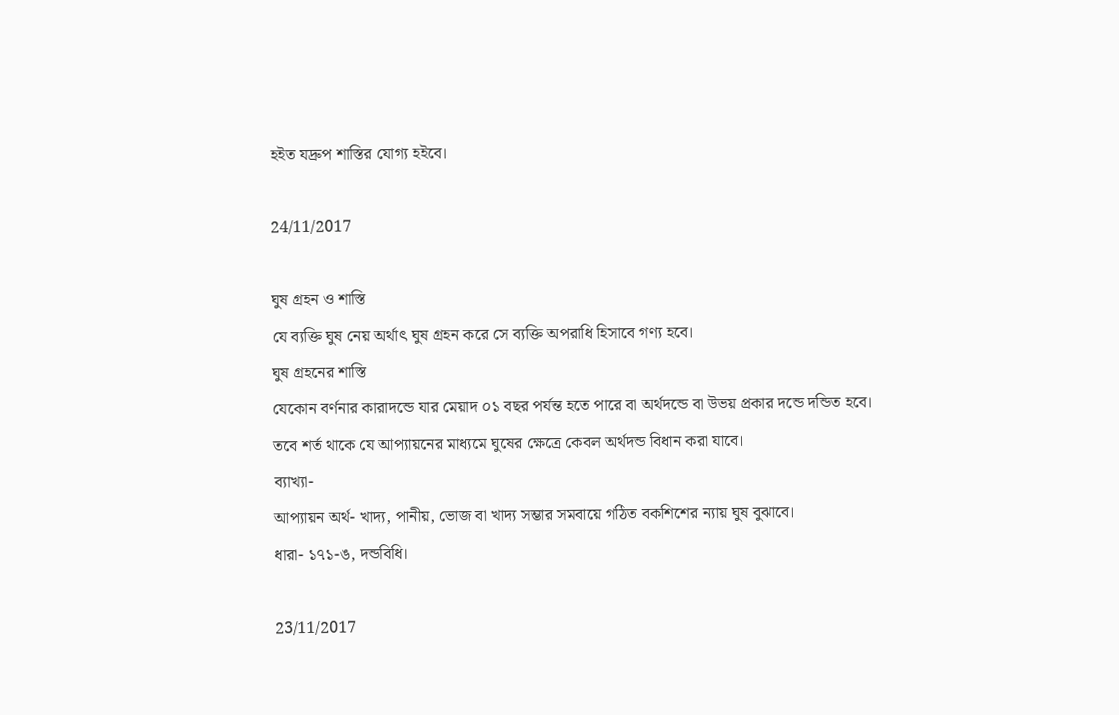হইত যদ্রুপ শাস্তির যোগ্য হইবে।

24/11/2017

ঘুষ গ্রহন ও শাস্তি
যে ব্যক্তি ঘুষ নেয় অর্থাৎ ঘুষ গ্রহন করে সে ব্যক্তি অপরাধি হিসাবে গণ্য হবে।
ঘুষ গ্রহনের শাস্তি
যেকোন বর্ণনার কারাদন্ডে যার মেয়াদ ০১ বছর পর্যন্ত হতে পারে বা অর্থদন্ডে বা উভয় প্রকার দন্ডে দন্ডিত হবে।
তবে শর্ত থাকে যে আপ্যায়নের মাধ্যমে ঘুষের ক্ষেত্রে কেবল অর্থদন্ড বিধান করা যাবে।
ব্যাখ্যা-
আপ্যায়ন অর্থ- খাদ্য, পানীয়, ভোজ বা খাদ্য সম্ভার সমবায়ে গঠিত বকশিশের ন্যায় ঘুষ বুঝাবে।
ধারা- ১৭১-ঙ, দন্ডবিধি।

23/11/2017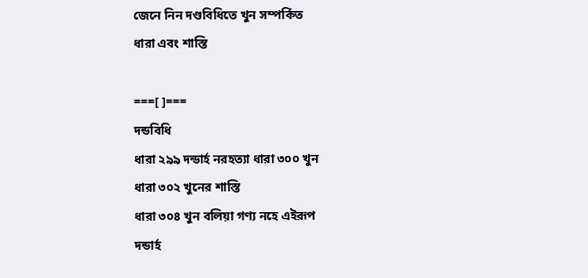জেনে নিন দণ্ডবিধিতে খুন সম্পর্কিত
ধারা এবং শাস্তি

===[ ]===
দন্ডবিধি
ধারা ২৯৯ দন্ডার্হ নরহত্যা ধারা ৩০০ খুন
ধারা ৩০২ খুনের শাস্তি
ধারা ৩০৪ খুন বলিয়া গণ্য নহে এইরূপ
দন্ডার্হ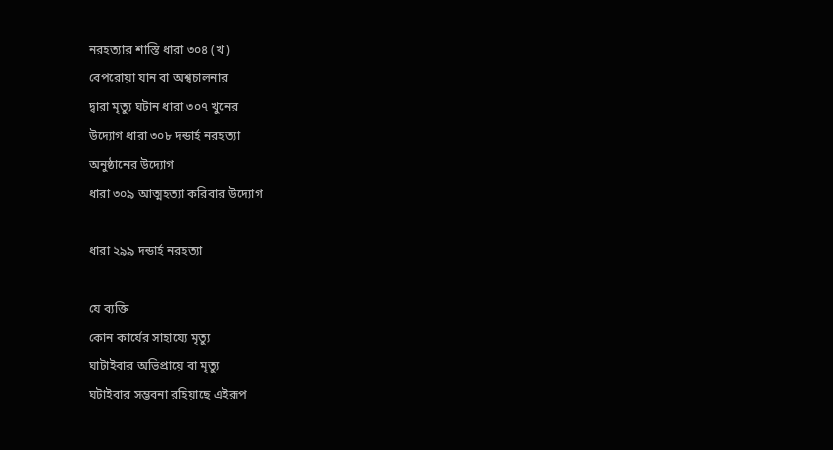নরহত্যার শাস্তি ধারা ৩০৪ (খ)
বেপরোয়া যান বা অশ্বচালনার
দ্বারা মৃত্যু ঘটান ধারা ৩০৭ খুনের
উদ্যোগ ধারা ৩০৮ দন্ডার্হ নরহত্যা
অনুষ্ঠানের উদ্যোগ
ধারা ৩০৯ আত্মহত্যা করিবার উদ্যোগ

ধারা ২৯৯ দন্ডার্হ নরহত্যা

যে ব্যক্তি
কোন কার্যের সাহায্যে মৃত্যু
ঘাটাইবার অভিপ্রায়ে বা মৃত্যু
ঘটাইবার সম্ভবনা রহিয়াছে এইরূপ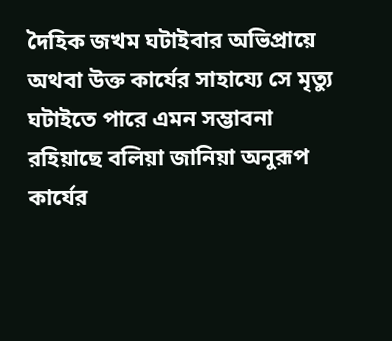দৈহিক জখম ঘটাইবার অভিপ্রায়ে
অথবা উক্ত কার্যের সাহায্যে সে মৃত্যু
ঘটাইতে পারে এমন সম্ভাবনা
রহিয়াছে বলিয়া জানিয়া অনুরূপ
কার্যের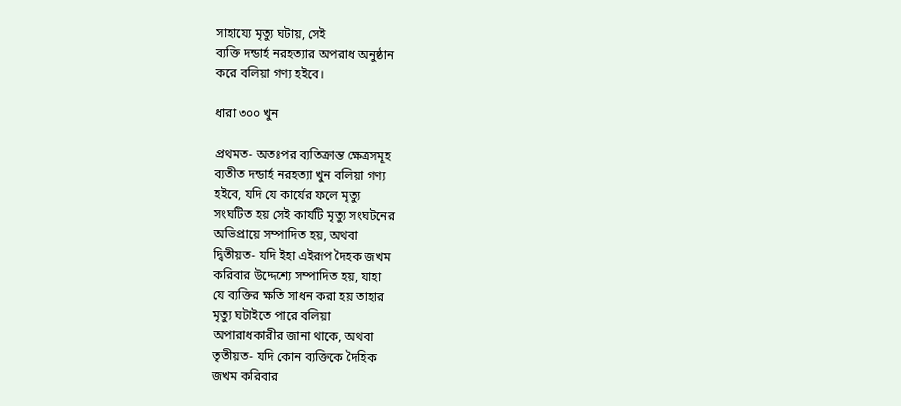সাহায্যে মৃত্যু ঘটায়, সেই
ব্যক্তি দন্ডার্হ নরহত্যার অপরাধ অনুষ্ঠান
করে বলিয়া গণ্য হইবে।

ধারা ৩০০ খুন

প্রথমত- অতঃপর ব্যতিক্রান্ত ক্ষেত্রসমূহ
ব্যতীত দন্ডার্হ নরহত্যা খুন বলিয়া গণ্য
হইবে, যদি যে কার্যের ফলে মৃত্যু
সংঘটিত হয় সেই কার্যটি মৃত্যু সংঘটনের
অভিপ্রায়ে সম্পাদিত হয়, অথবা
দ্বিতীয়ত- যদি ইহা এইরূপ দৈহক জখম
করিবার উদ্দেশ্যে সম্পাদিত হয়, যাহা
যে ব্যক্তির ক্ষতি সাধন করা হয় তাহার
মৃত্যু ঘটাইতে পারে বলিয়া
অপারাধকারীর জানা থাকে, অথবা
তৃতীয়ত- যদি কোন ব্যক্তিকে দৈহিক
জখম করিবার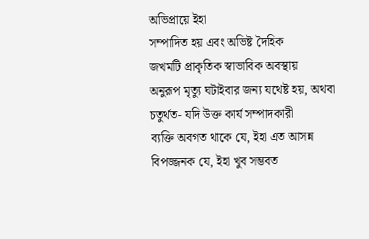অভিপ্রায়ে ইহা
সম্পাদিত হয় এবং অভিষ্ট দৈহিক
জখমটি প্রাকৃতিক স্বাভাবিক অবস্থায়
অনুরূপ মৃত্যু ঘটাইবার জন্য যথেষ্ট হয়, অথবা
চতুর্থত- যদি উক্ত কার্য সম্পাদকারী
ব্যক্তি অবগত থাকে যে, ইহা এত আসন্ন
বিপজ্জনক যে, ইহা খুব সম্ভবত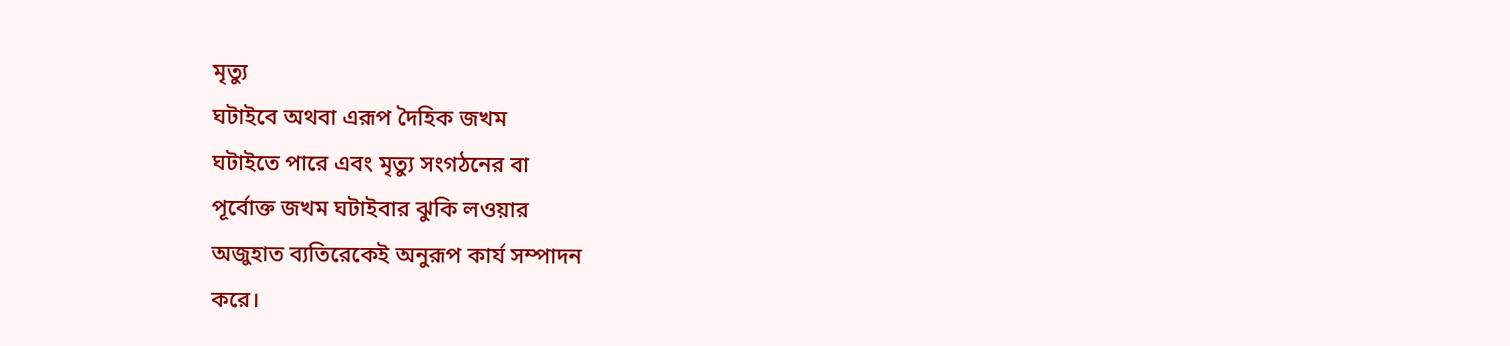মৃত্যু
ঘটাইবে অথবা এরূপ দৈহিক জখম
ঘটাইতে পারে এবং মৃত্যু সংগঠনের বা
পূর্বোক্ত জখম ঘটাইবার ঝুকি লওয়ার
অজুহাত ব্যতিরেকেই অনুরূপ কার্য সম্পাদন
করে।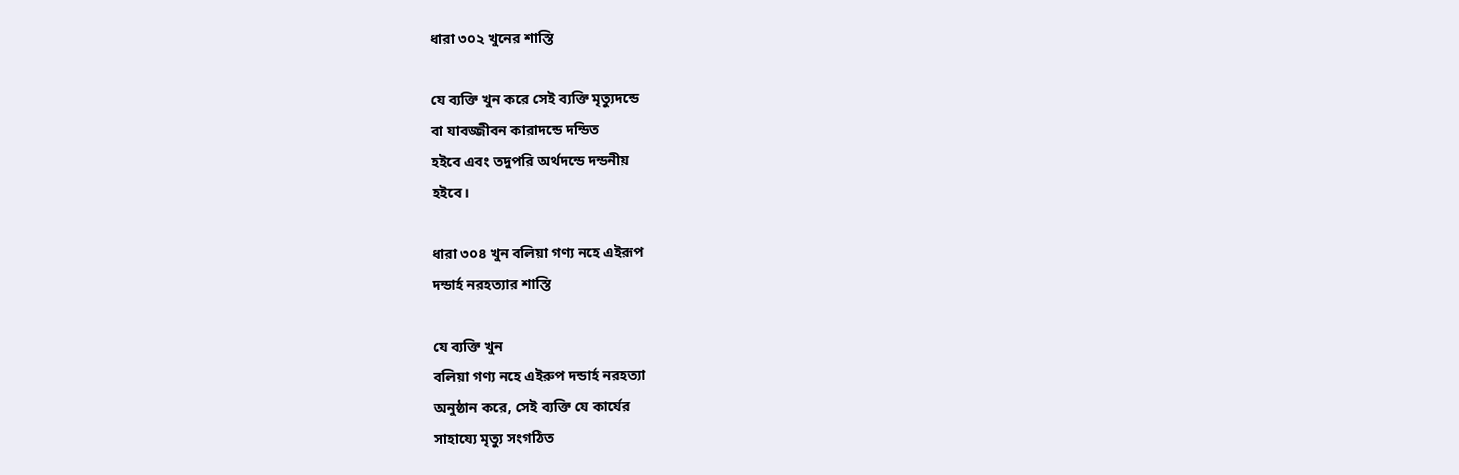ধারা ৩০২ খুনের শাস্তি

যে ব্যক্তি খুন করে সেই ব্যক্তি মৃত্যুদন্ডে
বা যাবজ্জীবন কারাদন্ডে দন্ডিত
হইবে এবং তদুপরি অর্থদন্ডে দন্ডনীয়
হইবে।

ধারা ৩০৪ খুন বলিয়া গণ্য নহে এইরূপ
দন্ডার্হ নরহত্যার শাস্তি

যে ব্যক্তি খুন
বলিয়া গণ্য নহে এইরুপ দন্ডার্হ নরহত্যা
অনুষ্ঠান করে, সেই ব্যক্তি যে কার্যের
সাহায্যে মৃত্যু সংগঠিত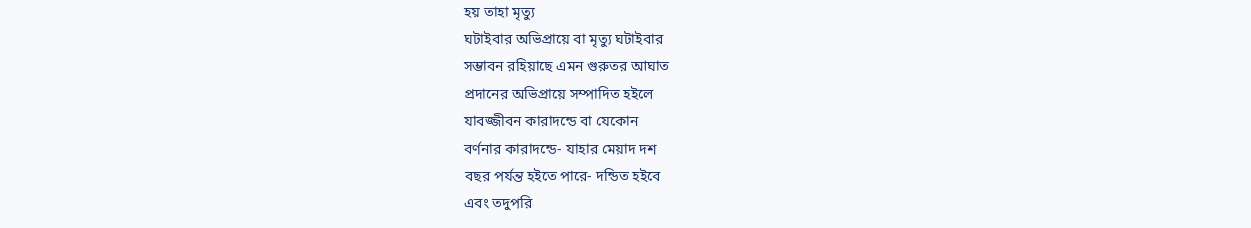হয় তাহা মৃত্যু
ঘটাইবার অভিপ্রায়ে বা মৃত্যু ঘটাইবার
সম্ভাবন রহিয়াছে এমন গুরুতর আঘাত
প্রদানের অভিপ্রায়ে সম্পাদিত হইলে
যাবজ্জীবন কারাদন্ডে বা যেকোন
বর্ণনার কারাদন্ডে- যাহার মেয়াদ দশ
বছর পর্যন্ত হইতে পারে- দন্ডিত হইবে
এবং তদুপরি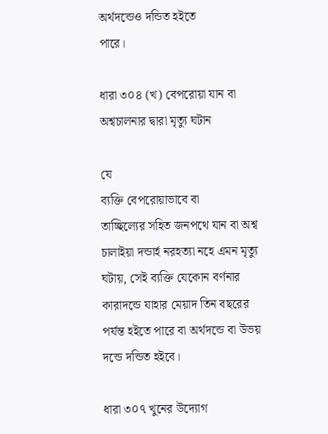অর্থদন্ডেও দন্ডিত হইতে
পারে।

ধারা ৩০৪ (খ) বেপরোয়া যান বা
অশ্বচালনার দ্বারা মৃত্যু ঘটান

যে
ব্যক্তি বেপরোয়াভাবে বা
তাচ্ছিল্যের সহিত জনপথে যান বা অশ্ব
চালাইয়া দন্ডার্হ নরহত্যা নহে এমন মৃত্যু
ঘটায়, সেই ব্যক্তি যেকোন বর্ণনার
কারাদন্ডে যাহার মেয়াদ তিন বছরের
পর্যন্ত হইতে পারে বা অর্থদন্ডে বা উভয়
দন্ডে দন্ডিত হইবে।

ধারা ৩০৭ খুনের উদ্যোগ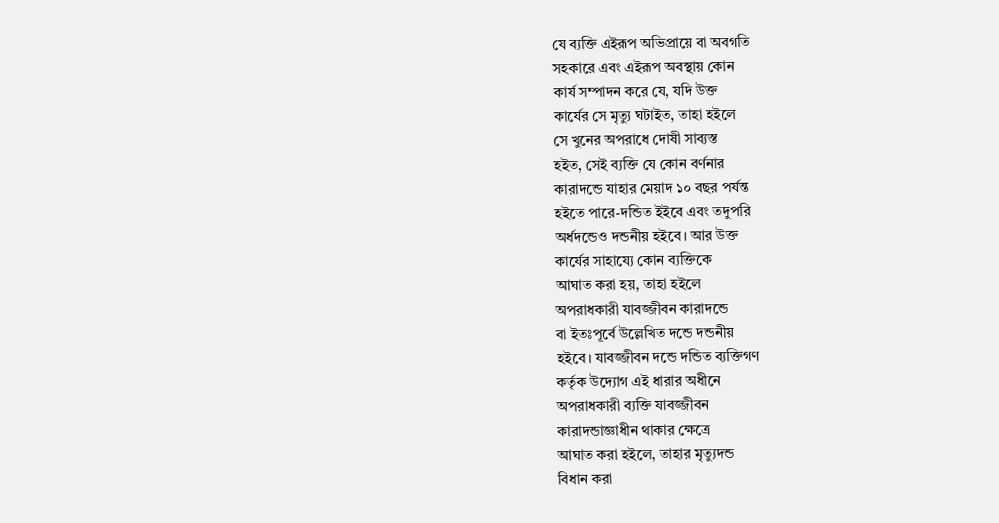যে ব্যক্তি এইরূপ অভিপ্রায়ে বা অবগতি
সহকারে এবং এইরূপ অবস্থায় কোন
কার্য সম্পাদন করে যে, যদি উক্ত
কার্যের সে মৃত্যু ঘটাইত, তাহা হইলে
সে খুনের অপরাধে দোষী সাব্যস্ত
হইত, সেই ব্যক্তি যে কোন বর্ণনার
কারাদন্ডে যাহার মেয়াদ ১০ বছর পর্যন্ত
হইতে পারে-দন্ডিত ইইবে এবং তদুপরি
অর্ধদন্ডেও দন্ডনীয় হইবে। আর উক্ত
কার্যের সাহায্যে কোন ব্যক্তিকে
আঘাত করা হয়, তাহা হইলে
অপরাধকারী যাবজ্জীবন কারাদন্ডে
বা ইতঃপূর্বে উল্লেখিত দন্ডে দন্ডনীয়
হইবে। যাবজ্জীবন দন্ডে দন্ডিত ব্যক্তিগণ
কর্তৃক উদ্যোগ এই ধারার অধীনে
অপরাধকারী ব্যক্তি যাবজ্জীবন
কারাদন্ডাজ্ঞাধীন থাকার ক্ষেত্রে
আঘাত করা হইলে, তাহার মৃত্যুদন্ড
বিধান করা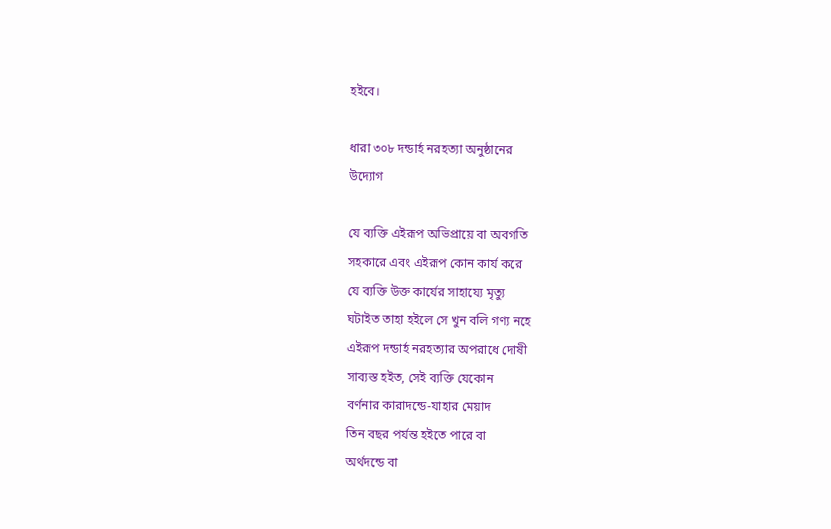হইবে।

ধারা ৩০৮ দন্ডার্হ নরহত্যা অনুষ্ঠানের
উদ্যোগ

যে ব্যক্তি এইরূপ অভিপ্রায়ে বা অবগতি
সহকারে এবং এইরূপ কোন কার্য করে
যে ব্যক্তি উক্ত কার্যের সাহায্যে মৃত্যু
ঘটাইত তাহা হইলে সে খুন বলি গণ্য নহে
এইরূপ দন্ডার্হ নরহত্যার অপরাধে দোষী
সাব্যস্ত হইত, সেই ব্যক্তি যেকোন
বর্ণনার কারাদন্ডে-যাহার মেয়াদ
তিন বছর পর্যন্ত হইতে পারে বা
অর্থদন্ডে বা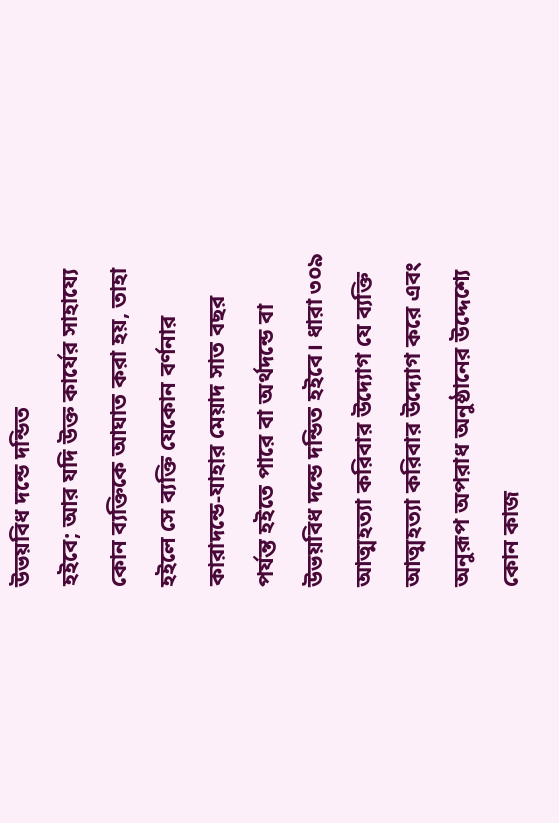উভয়বিধ দন্ডে দন্ডিত
হইবে; আর যদি উক্ত কার্যের সাহায্যে
কোন ব্যক্তিকে আঘাত করা হয়, তাহা
হইলে সে ব্যক্তি যেকোন বর্ণনার
কারাদন্ডে-যাহার মেয়াদ সাত বছর
পর্যন্ত হইতে পারে বা অর্থদন্ডে বা
উভয়বিধ দন্ডে দন্ডিত হইবে। ধারা ৩০৯
আত্মহত্যা করিবার উদ্যোগ যে ব্যক্তি
আত্মহত্যা করিবার উদ্যোগ করে এবং
অনুরূপ অপরাধ অনুষ্ঠানের উদ্দেশ্যে
কোন কাজ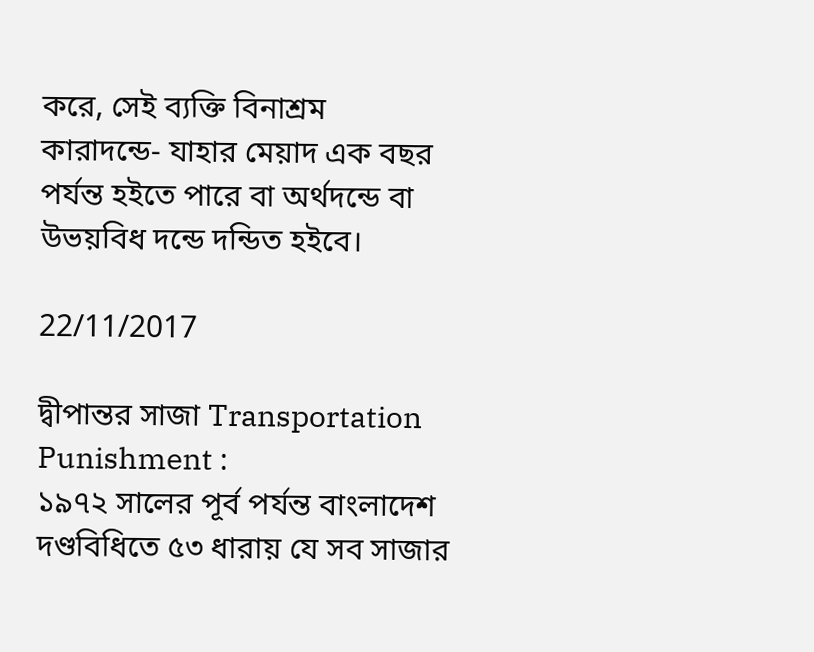করে, সেই ব্যক্তি বিনাশ্রম
কারাদন্ডে- যাহার মেয়াদ এক বছর
পর্যন্ত হইতে পারে বা অর্থদন্ডে বা
উভয়বিধ দন্ডে দন্ডিত হইবে।

22/11/2017

দ্বীপান্তর সাজা Transportation
Punishment :
১৯৭২ সালের পূর্ব পর্যন্ত বাংলাদেশ
দণ্ডবিধিতে ৫৩ ধারায় যে সব সাজার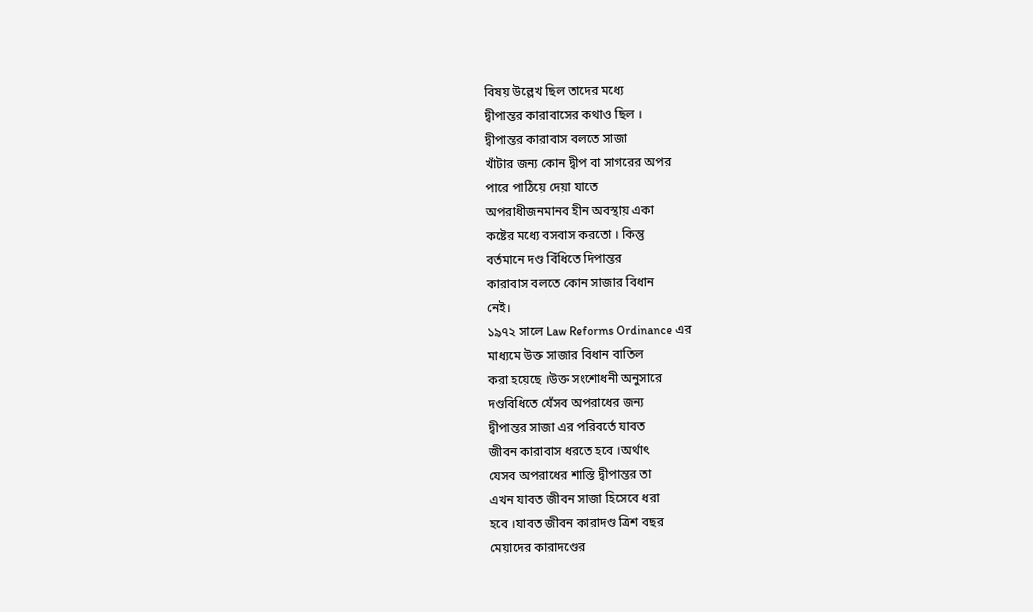বিষয় উল্লেখ ছিল তাদের মধ্যে
দ্বীপান্তর কারাবাসের কথাও ছিল ।
দ্বীপান্তর কারাবাস বলতে সাজা
খাঁটার জন্য কোন দ্বীপ বা সাগরের অপর
পারে পাঠিয়ে দেয়া যাতে
অপরাধীজনমানব হীন অবস্থায় একা
কষ্টের মধ্যে বসবাস করতো । কিন্তু
বর্তমানে দণ্ড বিঁধিতে দিপান্তর
কারাবাস বলতে কোন সাজার বিধান
নেই।
১৯৭২ সালে Law Reforms Ordinance এর
মাধ্যমে উক্ত সাজার বিধান বাতিল
করা হয়েছে ।উক্ত সংশোধনী অনুসারে
দণ্ডবিধিতে যেঁসব অপরাধের জন্য
দ্বীপান্তর সাজা এর পরিবর্তে যাবত
জীবন কারাবাস ধরতে হবে ।অর্থাৎ
যেসব অপরাধের শাস্তি দ্বীপান্তর তা
এখন যাবত জীবন সাজা হিসেবে ধরা
হবে ।যাবত জীবন কারাদণ্ড ত্রিশ বছর
মেয়াদের কারাদণ্ডের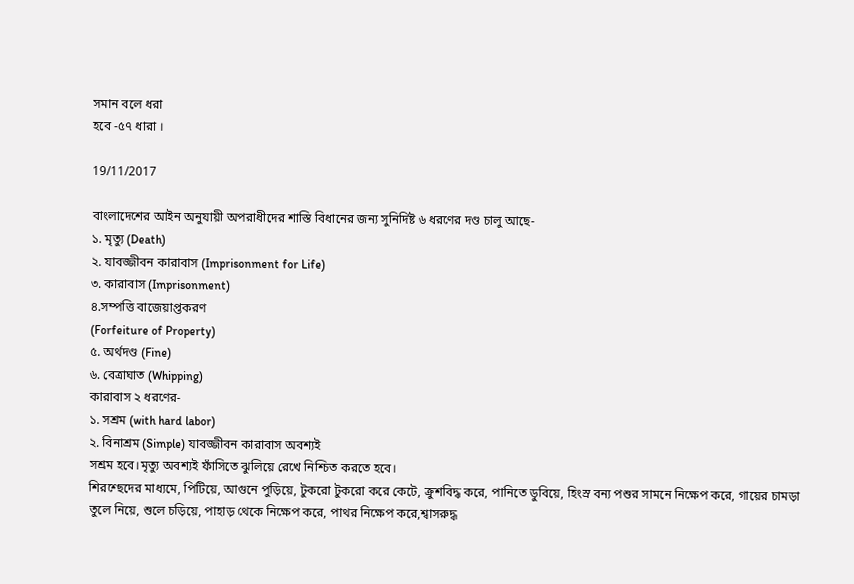সমান বলে ধরা
হবে -৫৭ ধারা ।

19/11/2017

বাংলাদেশের আইন অনুযায়ী অপরাধীদের শাস্তি বিধানের জন্য সুনির্দিষ্ট ৬ ধরণের দণ্ড চালু আছে-
১. মৃত্যু (Death)
২. যাবজ্জীবন কারাবাস (Imprisonment for Life)
৩. কারাবাস (Imprisonment)
৪.সম্পত্তি বাজেয়াপ্তকরণ
(Forfeiture of Property)
৫. অর্থদণ্ড (Fine)
৬. বেত্রাঘাত (Whipping)
কারাবাস ২ ধরণের-
১. সশ্রম (with hard labor)
২. বিনাশ্রম (Simple) যাবজ্জীবন কারাবাস অবশ্যই
সশ্রম হবে।মৃত্যু অবশ্যই ফাঁসিতে ঝুলিয়ে রেখে নিশ্চিত করতে হবে।
শিরশ্ছেদের মাধ্যমে, পিটিয়ে, আগুনে পুড়িয়ে, টুকরো টুকরো করে কেটে, ক্রুশবিদ্ধ করে, পানিতে ডুবিয়ে, হিংস্র বন্য পশুর সামনে নিক্ষেপ করে, গায়ের চামড়া তুলে নিয়ে, শুলে চড়িয়ে, পাহাড় থেকে নিক্ষেপ করে, পাথর নিক্ষেপ করে,শ্বাসরুদ্ধ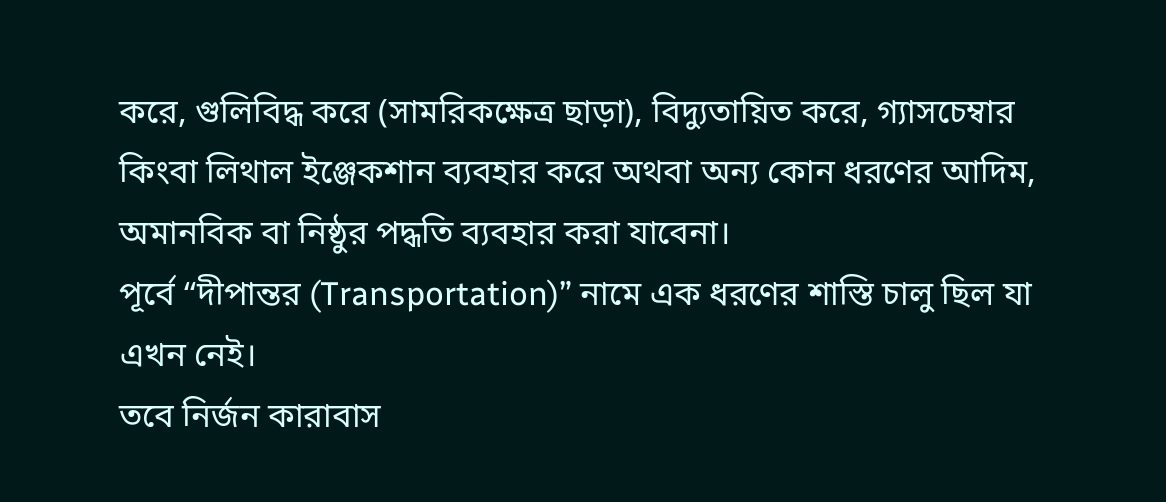করে, গুলিবিদ্ধ করে (সামরিকক্ষেত্র ছাড়া), বিদ্যুতায়িত করে, গ্যাসচেম্বার কিংবা লিথাল ইঞ্জেকশান ব্যবহার করে অথবা অন্য কোন ধরণের আদিম, অমানবিক বা নিষ্ঠুর পদ্ধতি ব্যবহার করা যাবেনা।
পূর্বে “দীপান্তর (Transportation)” নামে এক ধরণের শাস্তি চালু ছিল যা এখন নেই।
তবে নির্জন কারাবাস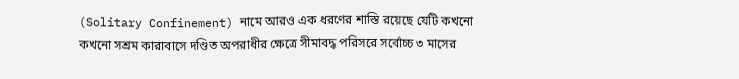(Solitary Confinement) নামে আরও এক ধরণের শাস্তি রয়েছে যেটি কখনো কখনো সশ্রম কারাবাসে দণ্ডিত অপরাধীর ক্ষেত্রে সীমাবদ্ধ পরিসরে সর্বোচ্চ ৩ মাসের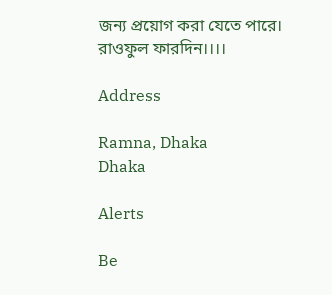জন্য প্রয়োগ করা যেতে পারে।
রাওফুল ফারদিন।।।।

Address

Ramna, Dhaka
Dhaka

Alerts

Be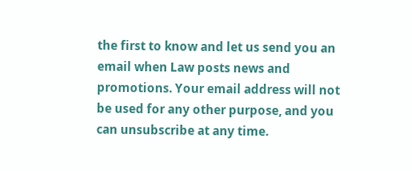the first to know and let us send you an email when Law posts news and promotions. Your email address will not be used for any other purpose, and you can unsubscribe at any time.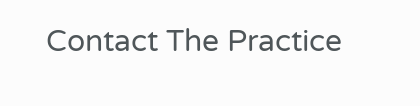Contact The Practice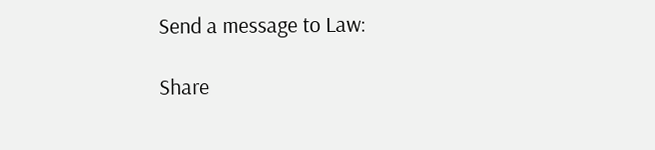Send a message to Law:

Share